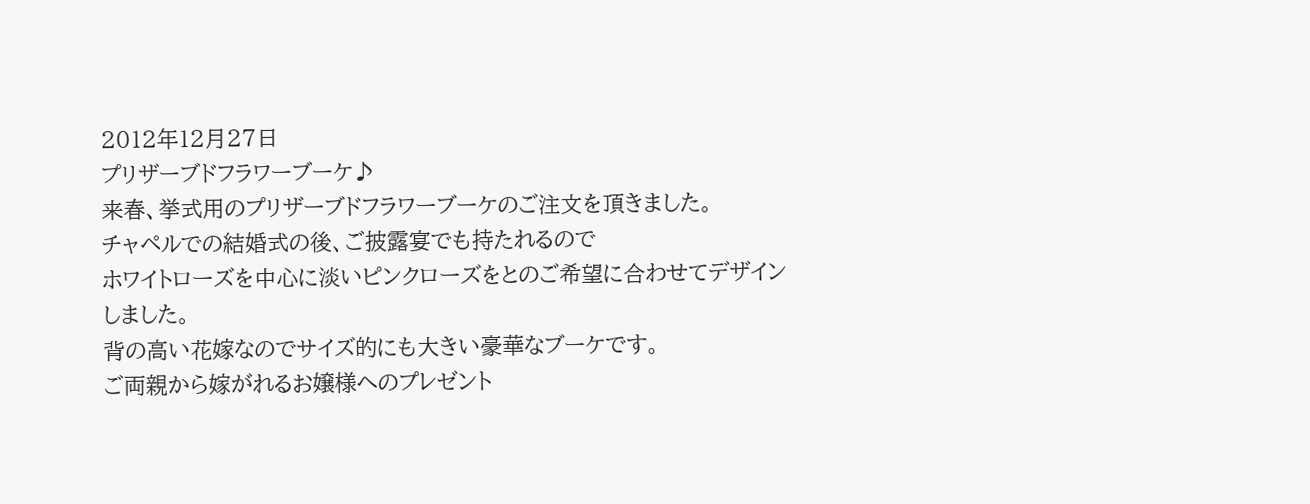2012年12月27日
プリザーブドフラワーブーケ♪
来春、挙式用のプリザーブドフラワーブーケのご注文を頂きました。
チャペルでの結婚式の後、ご披露宴でも持たれるので
ホワイトローズを中心に淡いピンクローズをとのご希望に合わせてデザインしました。
背の高い花嫁なのでサイズ的にも大きい豪華なブーケです。
ご両親から嫁がれるお嬢様へのプレゼント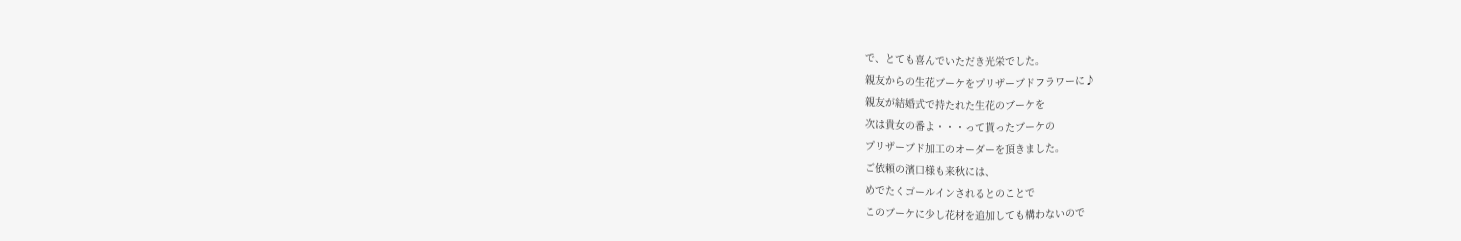で、とても喜んでいただき光栄でした。
親友からの生花ブーケをプリザーブドフラワーに♪
親友が結婚式で持たれた生花のブーケを
次は貴女の番よ・・・って貰ったブーケの
プリザーブド加工のオーダーを頂きました。
ご依頼の濱口様も来秋には、
めでたくゴールインされるとのことで
このブーケに少し花材を追加しても構わないので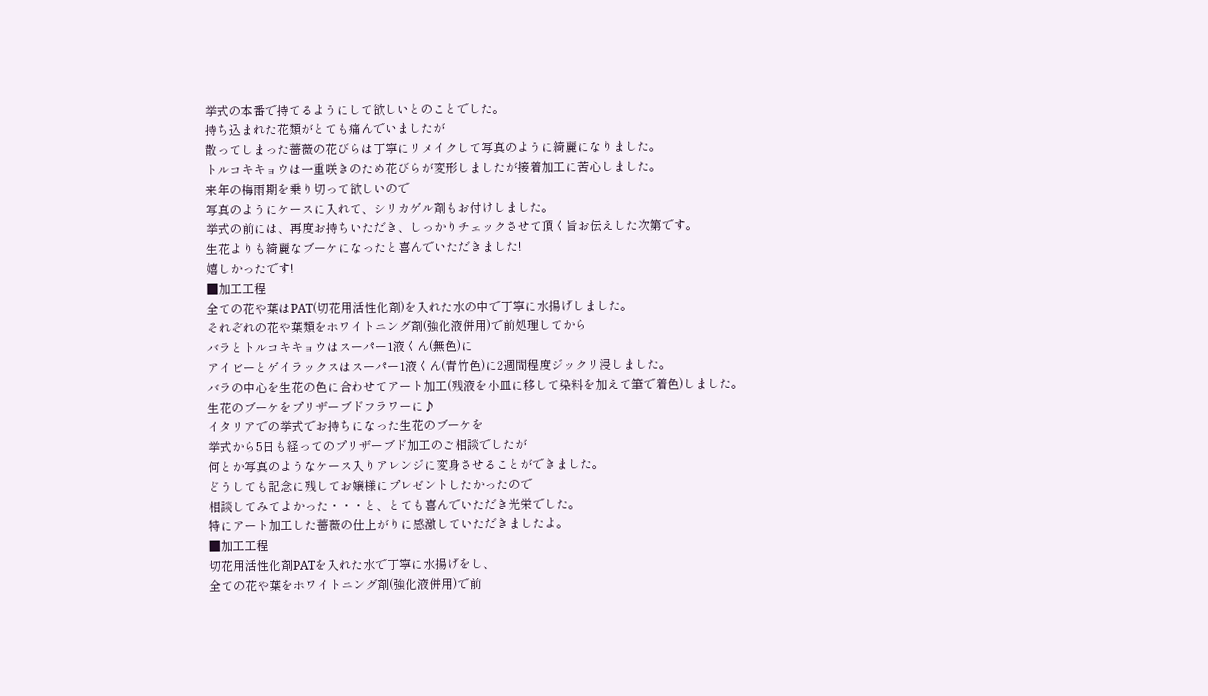挙式の本番で持てるようにして欲しいとのことでした。
持ち込まれた花類がとても痛んでいましたが
散ってしまった薔薇の花びらは丁寧にリメイクして写真のように綺麗になりました。
トルコキキョウは一重咲きのため花びらが変形しましたが接着加工に苦心しました。
来年の梅雨期を乗り切って欲しいので
写真のようにケースに入れて、シリカゲル剤もお付けしました。
挙式の前には、再度お持ちいただき、しっかりチェックさせて頂く旨お伝えした次第です。
生花よりも綺麗なブーケになったと喜んでいただきました!
嬉しかったです!
■加工工程
全ての花や葉はPAT(切花用活性化剤)を入れた水の中で丁寧に水揚げしました。
それぞれの花や葉類をホワイトニング剤(強化液併用)で前処理してから
バラとトルコキキョウはスーパー1液くん(無色)に
アイビーとゲイラックスはスーパー1液くん(青竹色)に2週間程度ジックリ浸しました。
バラの中心を生花の色に合わせてアート加工(残液を小皿に移して染料を加えて筆で着色)しました。
生花のブーケをプリザーブドフラワーに♪
イタリアでの挙式でお持ちになった生花のブーケを
挙式から5日も経ってのプリザーブド加工のご相談でしたが
何とか写真のようなケース入りアレンジに変身させることができました。
どうしても記念に残してお嬢様にプレゼントしたかったので
相談してみてよかった・・・と、とても喜んでいただき光栄でした。
特にアート加工した薔薇の仕上がりに感激していただきましたよ。
■加工工程
切花用活性化剤PATを入れた水で丁寧に水揚げをし、
全ての花や葉をホワイトニング剤(強化液併用)で前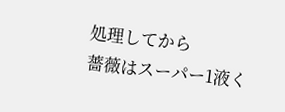処理してから
薔薇はスーパー1液く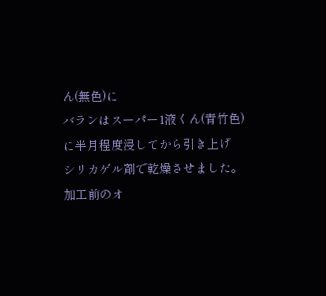ん(無色)に
バランはスーパー1液くん(青竹色)に半月程度浸してから引き上げ
シリカゲル剤で乾燥させました。
加工前のオ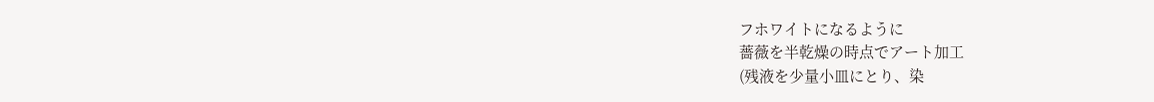フホワイトになるように
薔薇を半乾燥の時点でアート加工
(残液を少量小皿にとり、染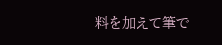料を加えて筆で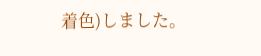着色)しました。